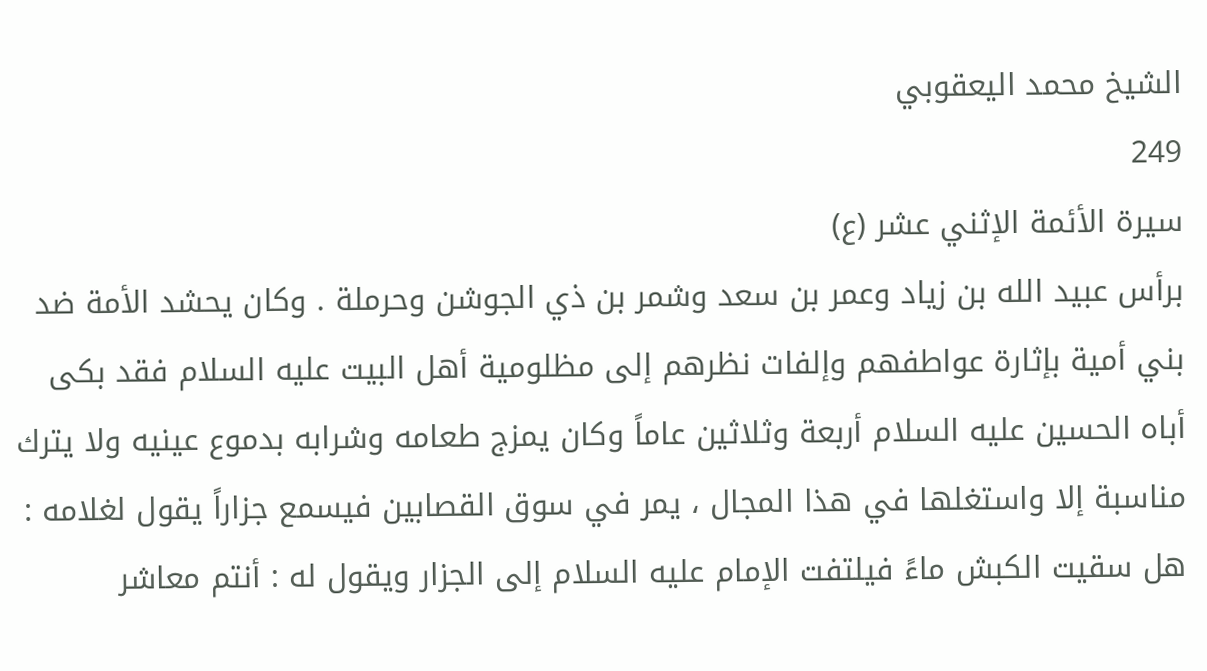الشيخ محمد اليعقوبي
249
سيرة الأئمة الإثني عشر (ع)
برأس عبيد الله بن زياد وعمر بن سعد وشمر بن ذي الجوشن وحرملة . وكان يحشد الأمة ضد بني أمية بإثارة عواطفهم وإلفات نظرهم إلى مظلومية أهل البيت عليه السلام فقد بكى أباه الحسين عليه السلام أربعة وثلاثين عاماً وكان يمزج طعامه وشرابه بدموع عينيه ولا يترك مناسبة إلا واستغلها في هذا المجال ، يمر في سوق القصابين فيسمع جزاراً يقول لغلامه : هل سقيت الكبش ماءً فيلتفت الإمام عليه السلام إلى الجزار ويقول له : أنتم معاشر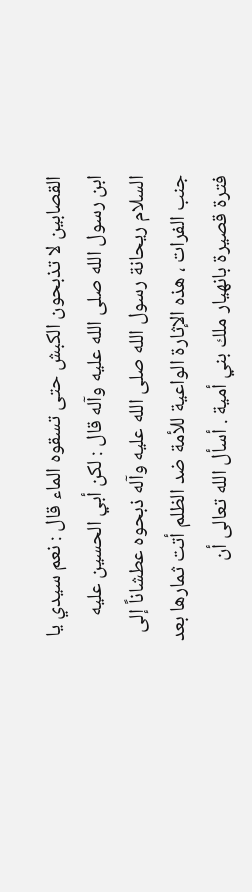القصابين لا تذبحون الكبش حتى تسقوه الماء قال : نعم سيدي يا ابن رسول الله صلى الله عليه وآله قال : لكن أبي الحسين عليه السلام ريحانة رسول الله صلى الله عليه وآله ذبحوه عطشاناً إلى جنب الفرات ، هذه الإثارة الواعية للأمة ضد الظلم أتت ثمارها بعد فترة قصيرة بانهيار ملك بني أمية . أسأل الله تعالى أن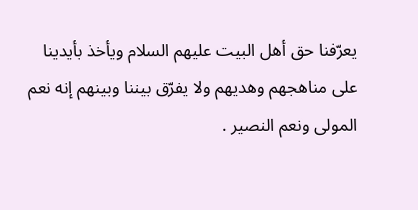يعرّفنا حق أهل البيت عليهم السلام ويأخذ بأيدينا على مناهجهم وهديهم ولا يفرّق بيننا وبينهم إنه نعم المولى ونعم النصير .